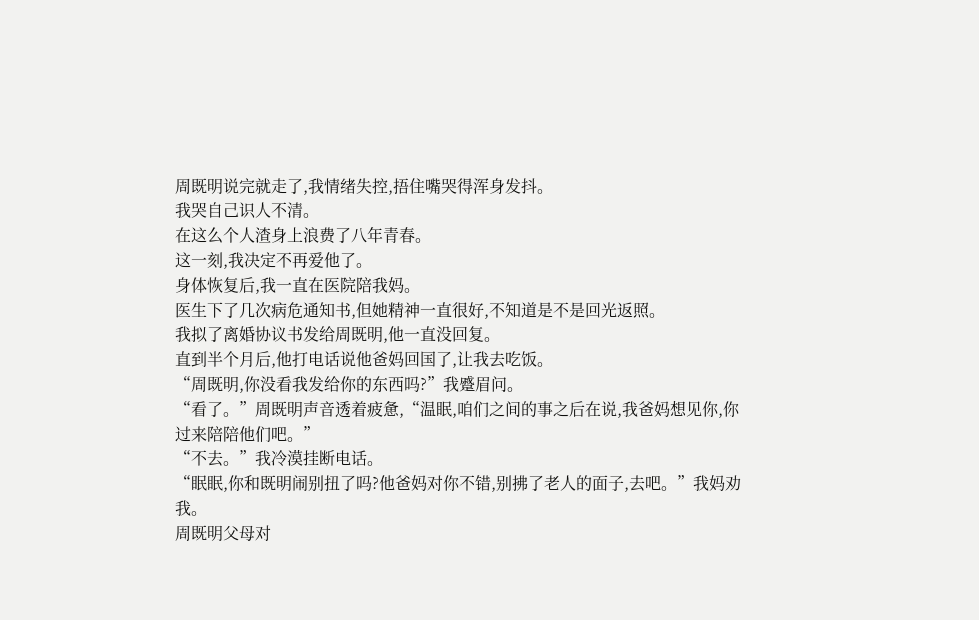周既明说完就走了,我情绪失控,捂住嘴哭得浑身发抖。
我哭自己识人不清。
在这么个人渣身上浪费了八年青春。
这一刻,我决定不再爱他了。
身体恢复后,我一直在医院陪我妈。
医生下了几次病危通知书,但她精神一直很好,不知道是不是回光返照。
我拟了离婚协议书发给周既明,他一直没回复。
直到半个月后,他打电话说他爸妈回国了,让我去吃饭。
“周既明,你没看我发给你的东西吗?”我蹙眉问。
“看了。”周既明声音透着疲惫,“温眠,咱们之间的事之后在说,我爸妈想见你,你过来陪陪他们吧。”
“不去。”我冷漠挂断电话。
“眠眠,你和既明闹别扭了吗?他爸妈对你不错,别拂了老人的面子,去吧。”我妈劝我。
周既明父母对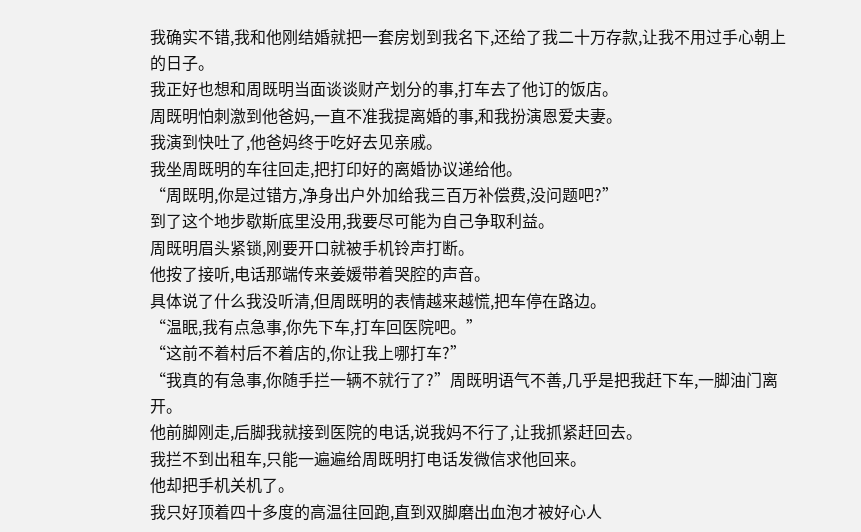我确实不错,我和他刚结婚就把一套房划到我名下,还给了我二十万存款,让我不用过手心朝上的日子。
我正好也想和周既明当面谈谈财产划分的事,打车去了他订的饭店。
周既明怕刺激到他爸妈,一直不准我提离婚的事,和我扮演恩爱夫妻。
我演到快吐了,他爸妈终于吃好去见亲戚。
我坐周既明的车往回走,把打印好的离婚协议递给他。
“周既明,你是过错方,净身出户外加给我三百万补偿费,没问题吧?”
到了这个地步歇斯底里没用,我要尽可能为自己争取利益。
周既明眉头紧锁,刚要开口就被手机铃声打断。
他按了接听,电话那端传来姜媛带着哭腔的声音。
具体说了什么我没听清,但周既明的表情越来越慌,把车停在路边。
“温眠,我有点急事,你先下车,打车回医院吧。”
“这前不着村后不着店的,你让我上哪打车?”
“我真的有急事,你随手拦一辆不就行了?”周既明语气不善,几乎是把我赶下车,一脚油门离开。
他前脚刚走,后脚我就接到医院的电话,说我妈不行了,让我抓紧赶回去。
我拦不到出租车,只能一遍遍给周既明打电话发微信求他回来。
他却把手机关机了。
我只好顶着四十多度的高温往回跑,直到双脚磨出血泡才被好心人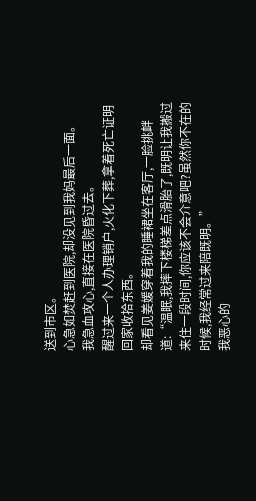送到市区。
心急如焚赶到医院,却没见到我妈最后一面。
我急血攻心,直接在医院昏过去。
醒过来一个人办理销户,火化下葬,拿着死亡证明回家收拾东西。
却看见姜媛穿着我的睡裙坐在客厅,一脸挑衅道:“温眠,我摔下楼梯差点滑胎了,既明让我搬过来住一段时间,你应该不会介意吧?虽然你不在的时候,我经常过来陪既明。”
我恶心的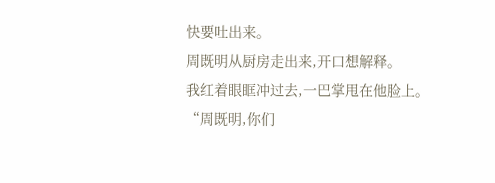快要吐出来。
周既明从厨房走出来,开口想解释。
我红着眼眶冲过去,一巴掌甩在他脸上。
“周既明,你们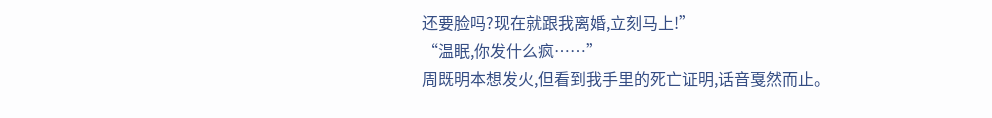还要脸吗?现在就跟我离婚,立刻马上!”
“温眠,你发什么疯……”
周既明本想发火,但看到我手里的死亡证明,话音戛然而止。